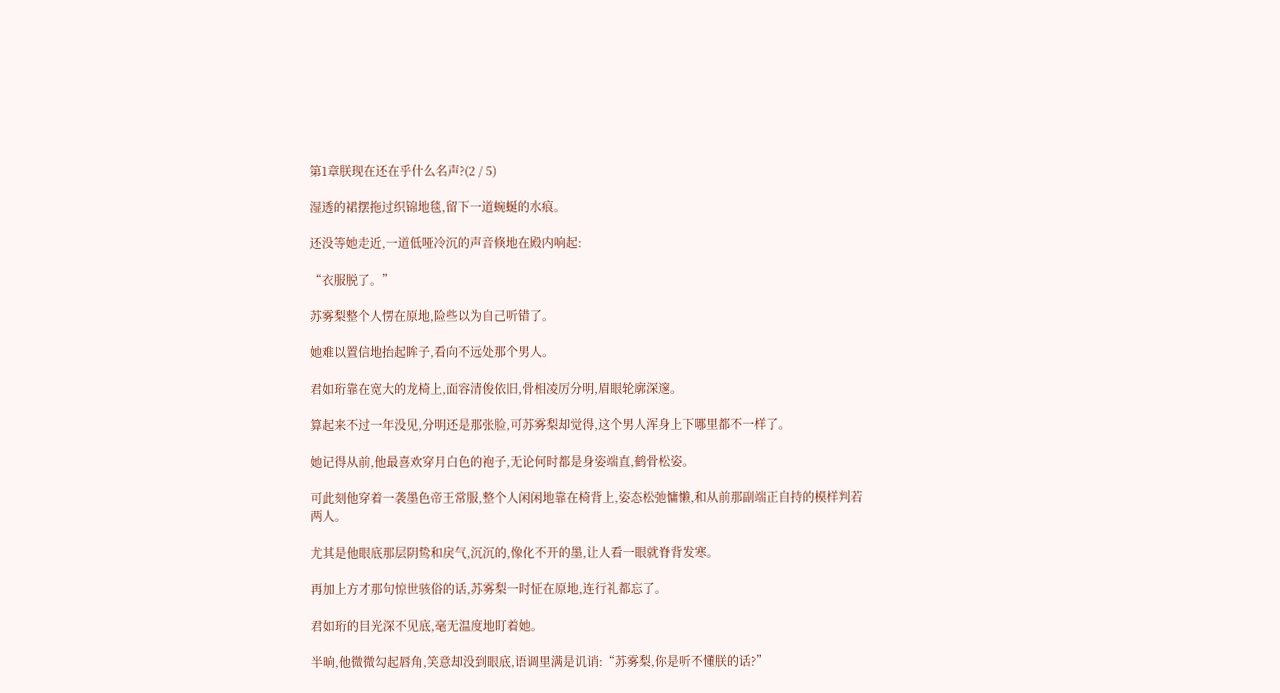第1章朕现在还在乎什么名声?(2 / 5)

湿透的裙摆拖过织锦地毯,留下一道蜿蜒的水痕。

还没等她走近,一道低哑冷沉的声音倏地在殿内响起:

“衣服脱了。”

苏雾梨整个人愣在原地,险些以为自己听错了。

她难以置信地抬起眸子,看向不远处那个男人。

君如珩靠在宽大的龙椅上,面容清俊依旧,骨相凌厉分明,眉眼轮廓深邃。

算起来不过一年没见,分明还是那张脸,可苏雾梨却觉得,这个男人浑身上下哪里都不一样了。

她记得从前,他最喜欢穿月白色的袍子,无论何时都是身姿端直,鹤骨松姿。

可此刻他穿着一袭墨色帝王常服,整个人闲闲地靠在椅背上,姿态松弛慵懒,和从前那副端正自持的模样判若两人。

尤其是他眼底那层阴鸷和戾气,沉沉的,像化不开的墨,让人看一眼就脊背发寒。

再加上方才那句惊世骇俗的话,苏雾梨一时怔在原地,连行礼都忘了。

君如珩的目光深不见底,毫无温度地盯着她。

半晌,他微微勾起唇角,笑意却没到眼底,语调里满是讥诮:“苏雾梨,你是听不懂朕的话?”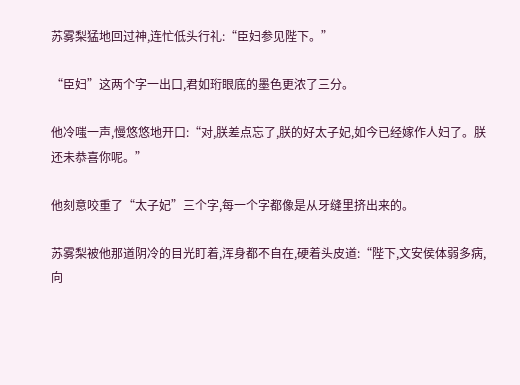苏雾梨猛地回过神,连忙低头行礼:“臣妇参见陛下。”

“臣妇”这两个字一出口,君如珩眼底的墨色更浓了三分。

他冷嗤一声,慢悠悠地开口:“对,朕差点忘了,朕的好太子妃,如今已经嫁作人妇了。朕还未恭喜你呢。”

他刻意咬重了“太子妃”三个字,每一个字都像是从牙缝里挤出来的。

苏雾梨被他那道阴冷的目光盯着,浑身都不自在,硬着头皮道:“陛下,文安侯体弱多病,向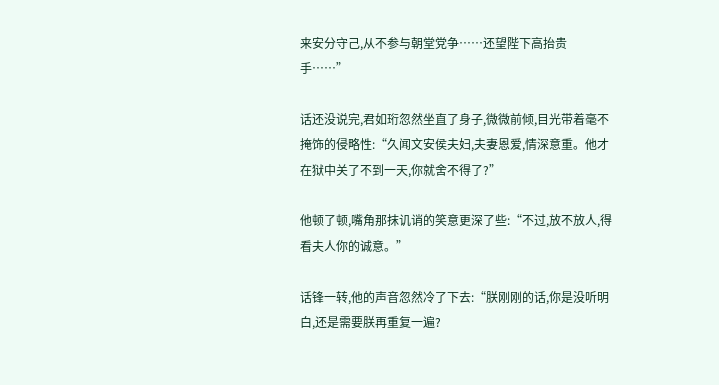来安分守己,从不参与朝堂党争……还望陛下高抬贵手……”

话还没说完,君如珩忽然坐直了身子,微微前倾,目光带着毫不掩饰的侵略性:“久闻文安侯夫妇,夫妻恩爱,情深意重。他才在狱中关了不到一天,你就舍不得了?”

他顿了顿,嘴角那抹讥诮的笑意更深了些:“不过,放不放人,得看夫人你的诚意。”

话锋一转,他的声音忽然冷了下去:“朕刚刚的话,你是没听明白,还是需要朕再重复一遍?